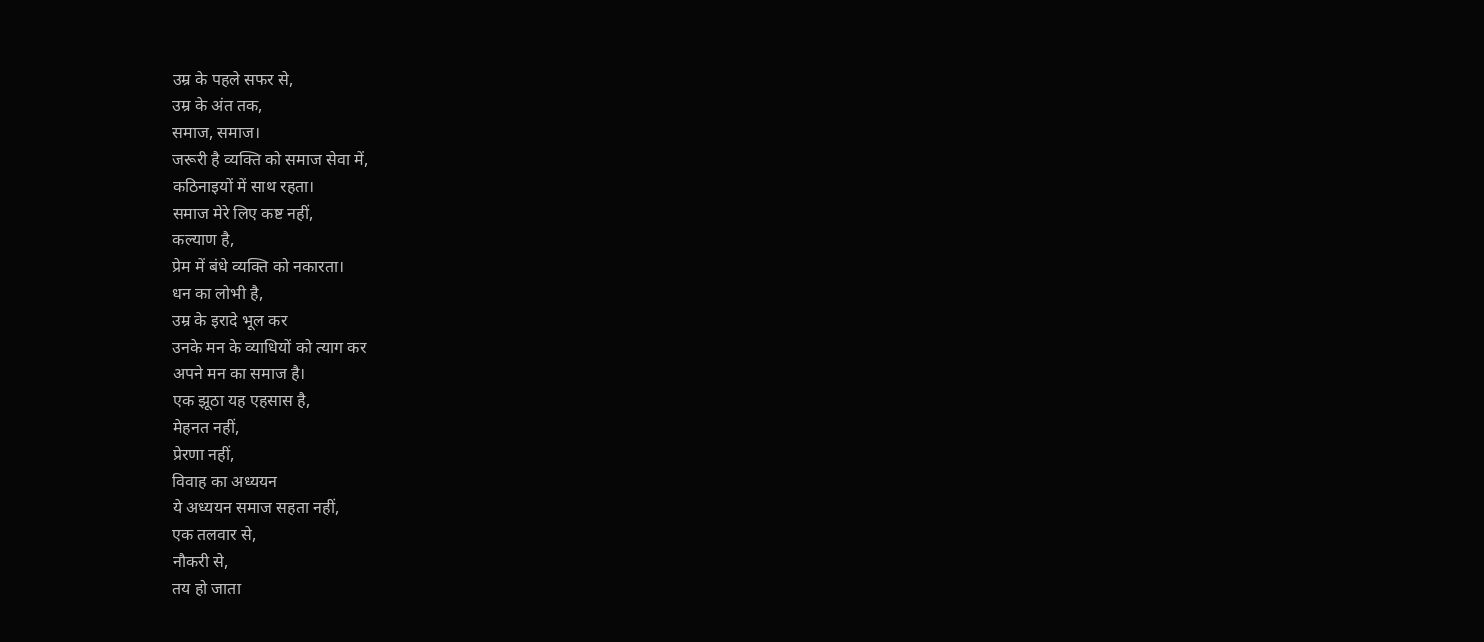उम्र के पहले सफर से,
उम्र के अंत तक,
समाज, समाज।
जरूरी है व्यक्ति को समाज सेवा में,
कठिनाइयों में साथ रहता।
समाज मेरे लिए कष्ट नहीं,
कल्याण है,
प्रेम में बंधे व्यक्ति को नकारता।
धन का लोभी है,
उम्र के इरादे भूल कर
उनके मन के व्याधियों को त्याग कर
अपने मन का समाज है।
एक झूठा यह एहसास है,
मेहनत नहीं,
प्रेरणा नहीं,
विवाह का अध्ययन
ये अध्ययन समाज सहता नहीं,
एक तलवार से,
नौकरी से,
तय हो जाता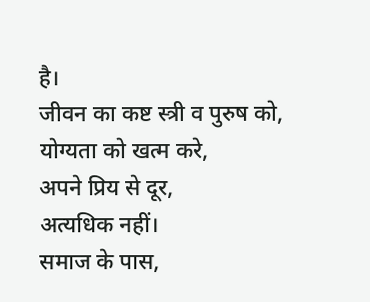है।
जीवन का कष्ट स्त्री व पुरुष को,
योग्यता को खत्म करे,
अपने प्रिय से दूर,
अत्यधिक नहीं।
समाज के पास,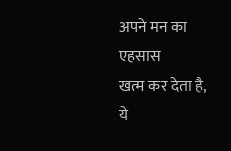अपने मन का एहसास
खत्म कर देता है,
ये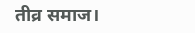तीव्र समाज।